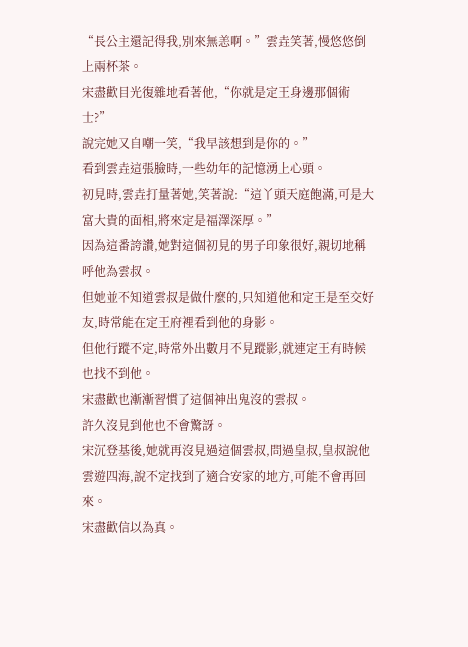“長公主還記得我,別來無恙啊。”雲垚笑著,慢悠悠倒上兩杯茶。
宋盡歡目光復雜地看著他,“你就是定王身邊那個術士?”
說完她又自嘲一笑,“我早該想到是你的。”
看到雲垚這張臉時,一些幼年的記憶湧上心頭。
初見時,雲垚打量著她,笑著說:“這丫頭天庭飽滿,可是大富大貴的面相,將來定是福澤深厚。”
因為這番誇讚,她對這個初見的男子印象很好,親切地稱呼他為雲叔。
但她並不知道雲叔是做什麼的,只知道他和定王是至交好友,時常能在定王府裡看到他的身影。
但他行蹤不定,時常外出數月不見蹤影,就連定王有時候也找不到他。
宋盡歡也漸漸習慣了這個神出鬼沒的雲叔。
許久沒見到他也不會驚訝。
宋沉登基後,她就再沒見過這個雲叔,問過皇叔,皇叔說他雲遊四海,說不定找到了適合安家的地方,可能不會再回來。
宋盡歡信以為真。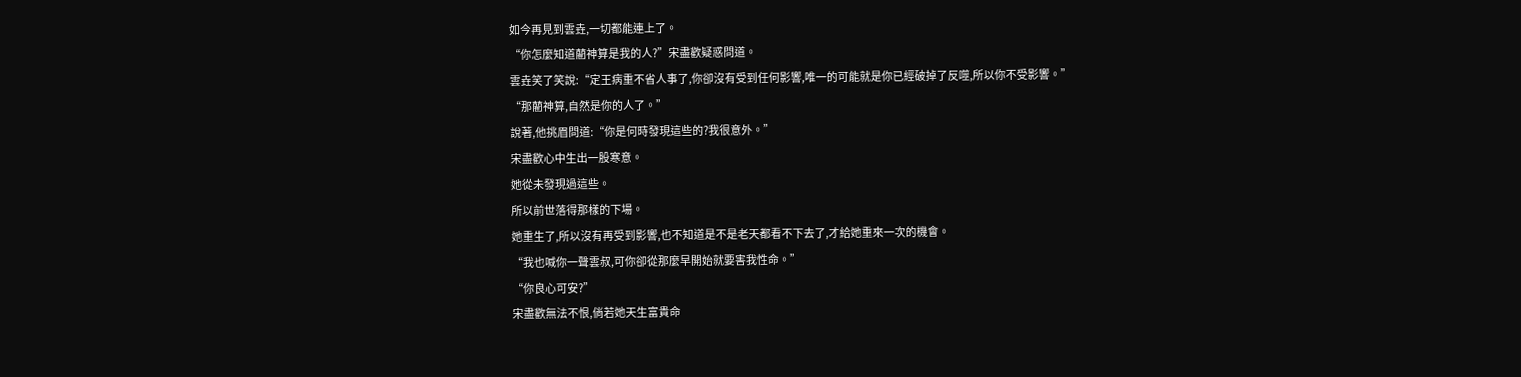如今再見到雲垚,一切都能連上了。
“你怎麼知道藺神算是我的人?”宋盡歡疑惑問道。
雲垚笑了笑說:“定王病重不省人事了,你卻沒有受到任何影響,唯一的可能就是你已經破掉了反噬,所以你不受影響。”
“那藺神算,自然是你的人了。”
說著,他挑眉問道:“你是何時發現這些的?我很意外。”
宋盡歡心中生出一股寒意。
她從未發現過這些。
所以前世落得那樣的下場。
她重生了,所以沒有再受到影響,也不知道是不是老天都看不下去了,才給她重來一次的機會。
“我也喊你一聲雲叔,可你卻從那麼早開始就要害我性命。”
“你良心可安?”
宋盡歡無法不恨,倘若她天生富貴命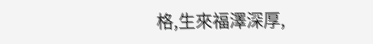格,生來福澤深厚,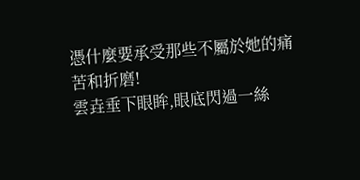憑什麼要承受那些不屬於她的痛苦和折磨!
雲垚垂下眼眸,眼底閃過一絲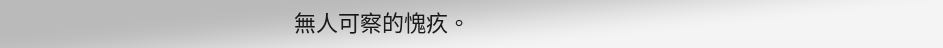無人可察的愧疚。